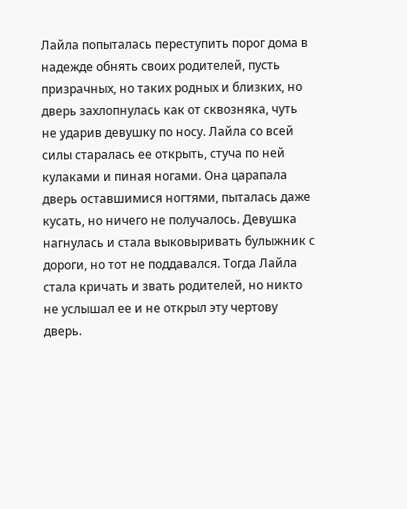Лайла попыталась переступить порог дома в надежде обнять своих родителей, пусть призрачных, но таких родных и близких, но дверь захлопнулась как от сквозняка, чуть не ударив девушку по носу. Лайла со всей силы старалась ее открыть, стуча по ней кулаками и пиная ногами. Она царапала дверь оставшимися ногтями, пыталась даже кусать, но ничего не получалось. Девушка нагнулась и стала выковыривать булыжник с дороги, но тот не поддавался. Тогда Лайла стала кричать и звать родителей, но никто не услышал ее и не открыл эту чертову дверь.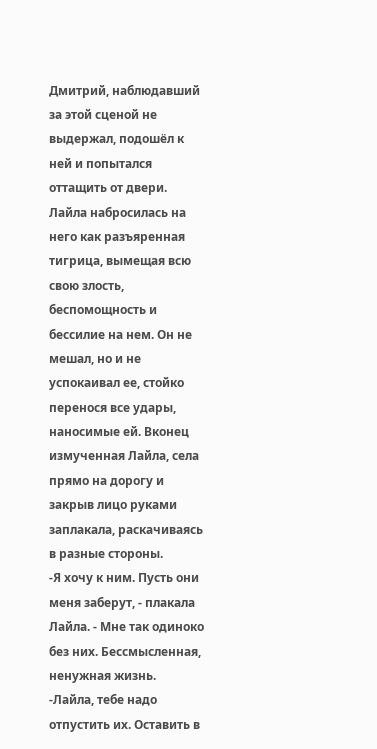Дмитрий, наблюдавший за этой сценой не выдержал, подошёл к ней и попытался оттащить от двери. Лайла набросилась на него как разъяренная тигрица, вымещая всю свою злость, беспомощность и бессилие на нем. Он не мешал, но и не успокаивал ее, стойко перенося все удары, наносимые ей. Вконец измученная Лайла, села прямо на дорогу и закрыв лицо руками заплакала, раскачиваясь в разные стороны.
-Я хочу к ним. Пусть они меня заберут, - плакала Лайла. - Мне так одиноко без них. Бессмысленная, ненужная жизнь.
-Лайла, тебе надо отпустить их. Оставить в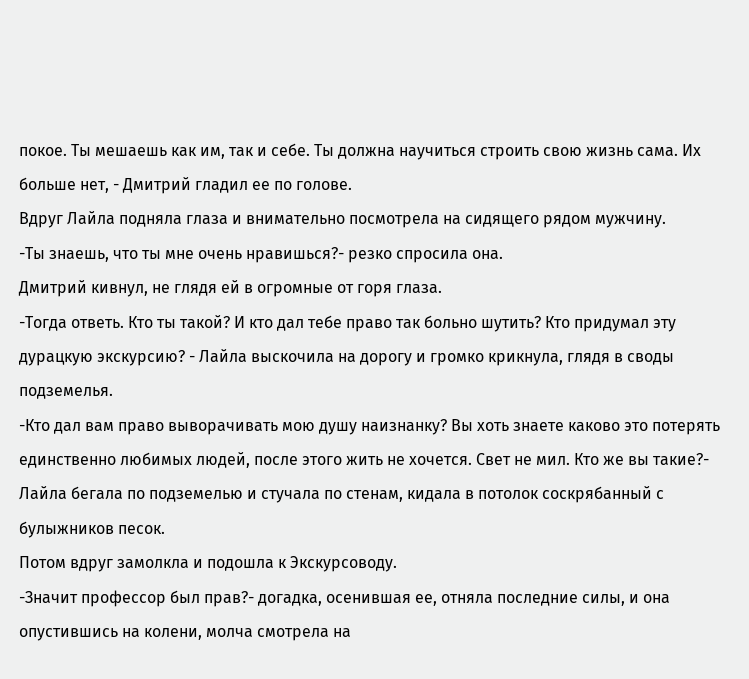покое. Ты мешаешь как им, так и себе. Ты должна научиться строить свою жизнь сама. Их больше нет, - Дмитрий гладил ее по голове.
Вдруг Лайла подняла глаза и внимательно посмотрела на сидящего рядом мужчину.
-Ты знаешь, что ты мне очень нравишься?- резко спросила она.
Дмитрий кивнул, не глядя ей в огромные от горя глаза.
-Тогда ответь. Кто ты такой? И кто дал тебе право так больно шутить? Кто придумал эту дурацкую экскурсию? - Лайла выскочила на дорогу и громко крикнула, глядя в своды подземелья.
-Кто дал вам право выворачивать мою душу наизнанку? Вы хоть знаете каково это потерять единственно любимых людей, после этого жить не хочется. Свет не мил. Кто же вы такие?- Лайла бегала по подземелью и стучала по стенам, кидала в потолок соскрябанный с булыжников песок.
Потом вдруг замолкла и подошла к Экскурсоводу.
-Значит профессор был прав?- догадка, осенившая ее, отняла последние силы, и она опустившись на колени, молча смотрела на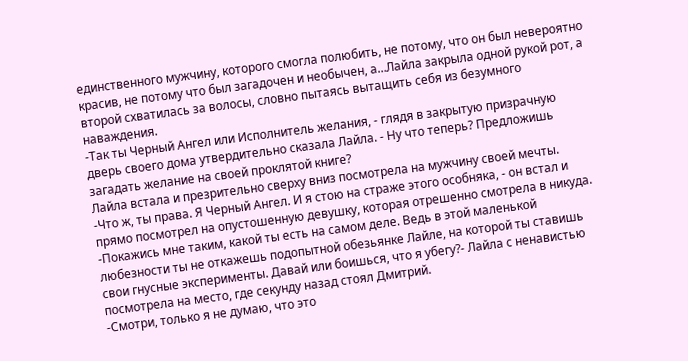единственного мужчину, которого смогла полюбить, не потому, что он был невероятно красив, не потому что был загадочен и необычен, а…Лайла закрыла одной рукой рот, а второй схватилась за волосы, словно пытаясь вытащить себя из безумного наваждения.
-Так ты Черный Ангел или Исполнитель желания, - глядя в закрытую призрачную дверь своего дома утвердительно сказала Лайла. - Ну что теперь? Предложишь загадать желание на своей проклятой книге?
Лайла встала и презрительно сверху вниз посмотрела на мужчину своей мечты.
-Что ж, ты права. Я Черный Ангел. И я стою на страже этого особняка, - он встал и прямо посмотрел на опустошенную девушку, которая отрешенно смотрела в никуда.
-Покажись мне таким, какой ты есть на самом деле. Ведь в этой маленькой любезности ты не откажешь подопытной обезьянке Лайле, на которой ты ставишь свои гнусные эксперименты. Давай или боишься, что я убегу?- Лайла с ненавистью посмотрела на место, где секунду назад стоял Дмитрий.
-Смотри, только я не думаю, что это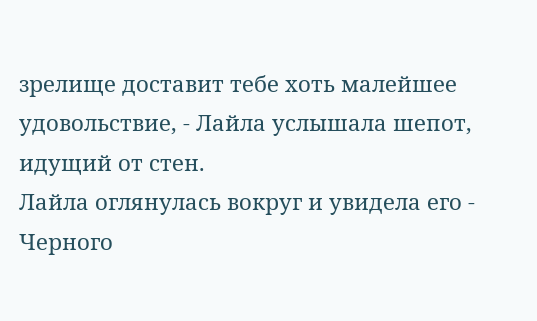зрелище доставит тебе хоть малейшее удовольствие, - Лайла услышала шепот, идущий от стен.
Лайла оглянулась вокруг и увидела его - Черного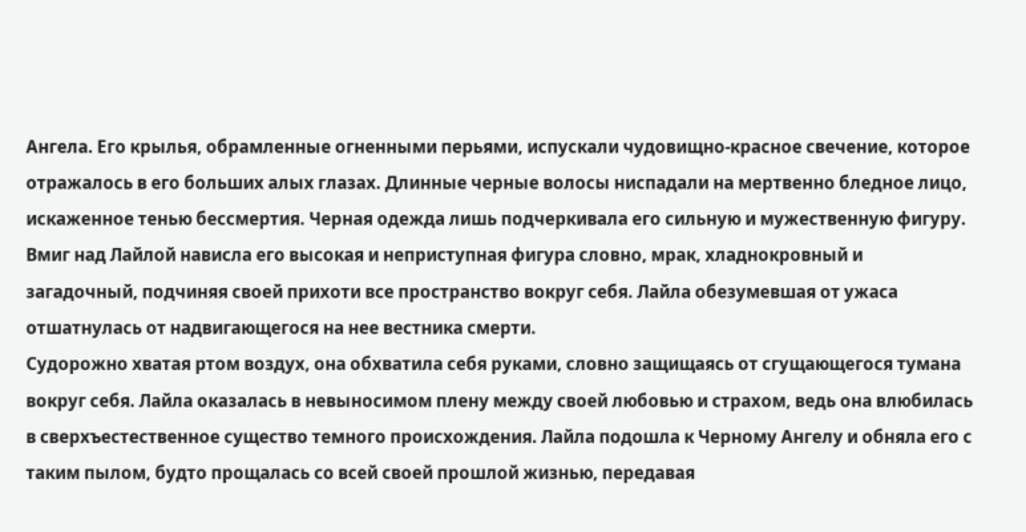Ангела. Его крылья, обрамленные огненными перьями, испускали чудовищно-красное свечение, которое отражалось в его больших алых глазах. Длинные черные волосы ниспадали на мертвенно бледное лицо, искаженное тенью бессмертия. Черная одежда лишь подчеркивала его сильную и мужественную фигуру. Вмиг над Лайлой нависла его высокая и неприступная фигура словно, мрак, хладнокровный и загадочный, подчиняя своей прихоти все пространство вокруг себя. Лайла обезумевшая от ужаса отшатнулась от надвигающегося на нее вестника смерти.
Судорожно хватая ртом воздух, она обхватила себя руками, словно защищаясь от сгущающегося тумана вокруг себя. Лайла оказалась в невыносимом плену между своей любовью и страхом, ведь она влюбилась в сверхъестественное существо темного происхождения. Лайла подошла к Черному Ангелу и обняла его с таким пылом, будто прощалась со всей своей прошлой жизнью, передавая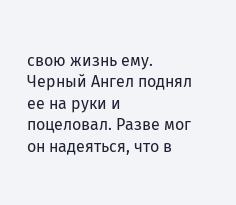свою жизнь ему.
Черный Ангел поднял ее на руки и поцеловал. Разве мог он надеяться, что в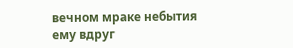вечном мраке небытия ему вдруг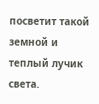посветит такой земной и теплый лучик света.